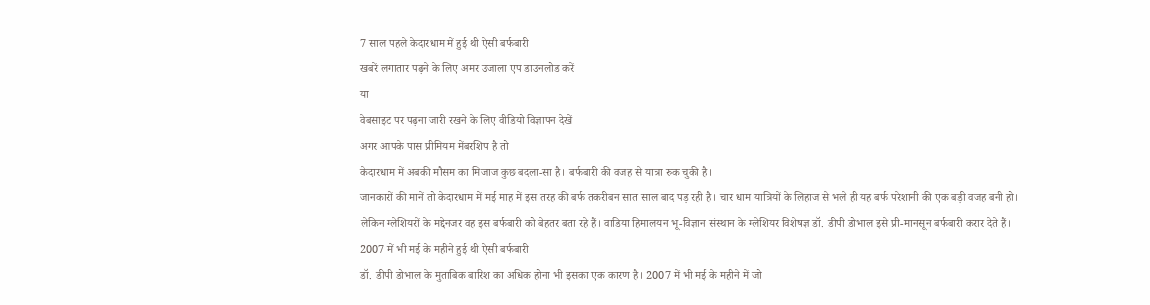7 साल पहले केदारधाम में हुई थी ऐसी बर्फबारी
खबरें लगातार पढ़ने के लिए अमर उजाला एप डाउनलोड करें
या
वेबसाइट पर पढ़ना जारी रखने के लिए वीडियो विज्ञापन देखें
अगर आपके पास प्रीमियम मेंबरशिप है तो
केदारधाम में अबकी मौसम का मिजाज कुछ बदला-सा है। बर्फबारी की वजह से यात्रा रुक चुकी है।
जानकारों की मानें तो केदारधाम में मई माह में इस तरह की बर्फ तकरीबन सात साल बाद पड़ रही है। चार धाम यात्रियों के लिहाज से भले ही यह बर्फ परेशानी की एक बड़ी वजह बनी हो।
लेकिन ग्लेशियरों के मद्देनजर वह इस बर्फबारी को बेहतर बता रहे हैं। वाडिया हिमालयन भू-विज्ञान संस्थान के ग्लेशियर विशेषज्ञ डॉ. डीपी डोभाल इसे प्री-मानसून बर्फबारी करार देते हैं।
2007 में भी मई के महीने हुई थी ऐसी बर्फबारी
डॉ. डीपी डोभाल के मुताबिक बारिश का अधिक होना भी इसका एक कारण है। 2007 में भी मई के महीने में जो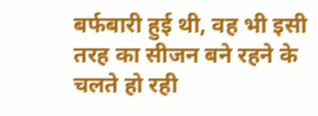बर्फबारी हुई थी, वह भी इसी तरह का सीजन बने रहने के चलते हो रही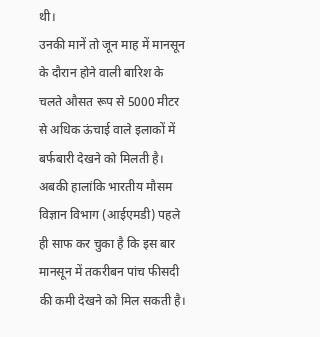थी।
उनकी मानें तो जून माह में मानसून के दौरान होने वाली बारिश के चलते औसत रूप से 5000 मीटर से अधिक ऊंचाई वाले इलाकों में बर्फबारी देखने को मिलती है।
अबकी हालांकि भारतीय मौसम विज्ञान विभाग (आईएमडी) पहले ही साफ कर चुका है कि इस बार मानसून में तकरीबन पांच फीसदी की कमी देखने को मिल सकती है।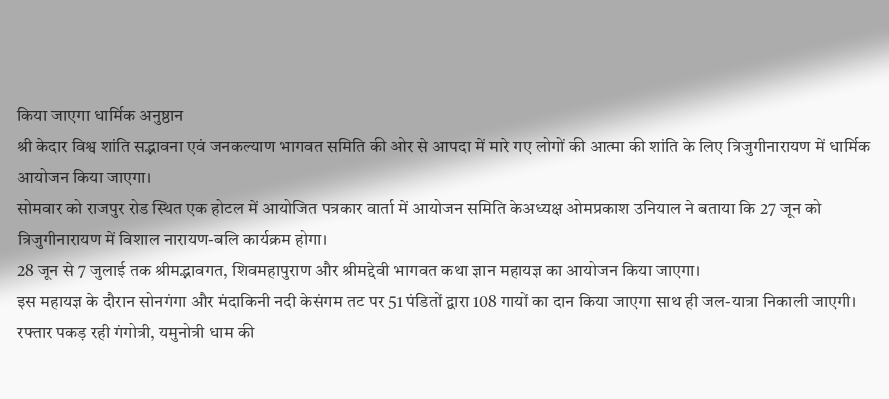किया जाएगा धार्मिक अनुष्ठान
श्री केदार विश्व शांति सद्भावना एवं जनकल्याण भागवत समिति की ओर से आपदा में मारे गए लोगों की आत्मा की शांति के लिए त्रिजुगीनारायण में धार्मिक आयोजन किया जाएगा।
सोमवार को राजपुर रोड स्थित एक होटल में आयोजित पत्रकार वार्ता में आयोजन समिति केअध्यक्ष ओमप्रकाश उनियाल ने बताया कि 27 जून को त्रिजुगीनारायण में विशाल नारायण-बलि कार्यक्रम होगा।
28 जून से 7 जुलाई तक श्रीमद्भावगत, शिवमहापुराण और श्रीमद्देवी भागवत कथा ज्ञान महायज्ञ का आयोजन किया जाएगा।
इस महायज्ञ के दौरान सोनगंगा और मंदाकिनी नदी केसंगम तट पर 51 पंडितों द्वारा 108 गायों का दान किया जाएगा साथ ही जल-यात्रा निकाली जाएगी।
रफ्तार पकड़ रही गंगोत्री, यमुनोत्री धाम की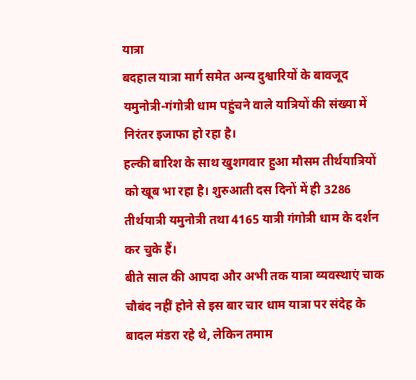यात्रा
बदहाल यात्रा मार्ग समेत अन्य दुश्वारियों के बावजूद यमुनोत्री-गंगोत्री धाम पहुंचने वाले यात्रियों की संख्या में निरंतर इजाफा हो रहा है।
हल्की बारिश के साथ खुशगवार हुआ मौसम तीर्थयात्रियों को खूब भा रहा है। शुरुआती दस दिनों में ही 3286 तीर्थयात्री यमुनोत्री तथा 4165 यात्री गंगोत्री धाम के दर्शन कर चुके हैं।
बीते साल की आपदा और अभी तक यात्रा व्यवस्थाएं चाक चौबंद नहीं होने से इस बार चार धाम यात्रा पर संदेह के बादल मंडरा रहे थे, लेकिन तमाम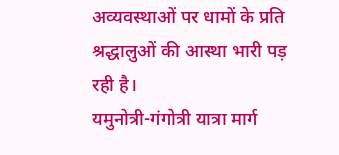अव्यवस्थाओं पर धामों के प्रति श्रद्धालुओं की आस्था भारी पड़ रही है।
यमुनोत्री-गंगोत्री यात्रा मार्ग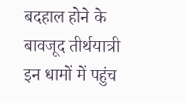बदहाल होने के बावजूद तीर्थयात्री इन धामों में पहुंच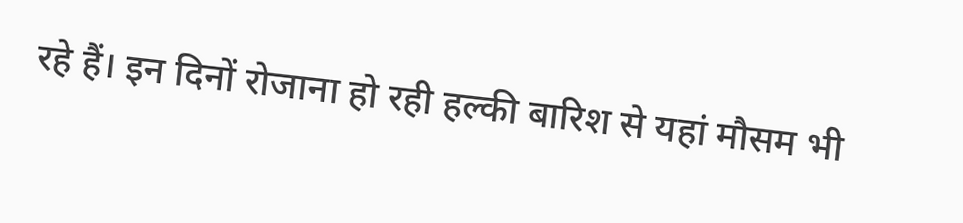रहे हैं। इन दिनों रोजाना हो रही हल्की बारिश से यहां मौसम भी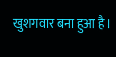खुशगवार बना हुआ है।